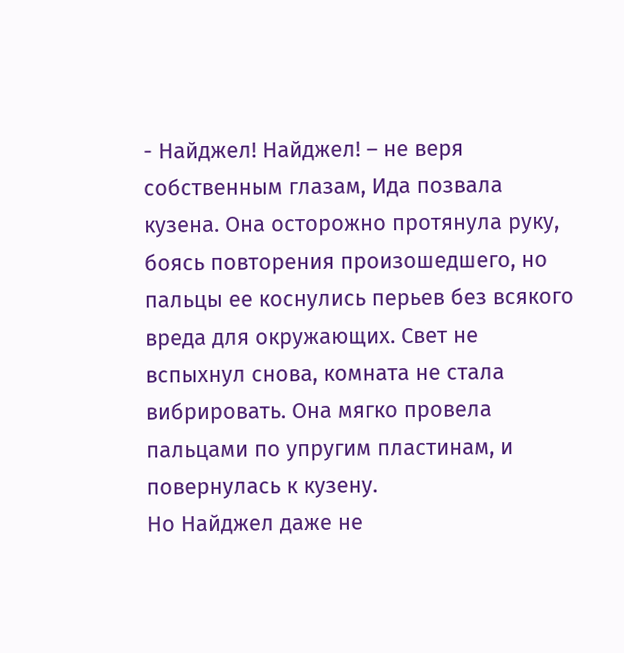- Найджел! Найджел! – не веря собственным глазам, Ида позвала кузена. Она осторожно протянула руку, боясь повторения произошедшего, но пальцы ее коснулись перьев без всякого вреда для окружающих. Свет не вспыхнул снова, комната не стала вибрировать. Она мягко провела пальцами по упругим пластинам, и повернулась к кузену.
Но Найджел даже не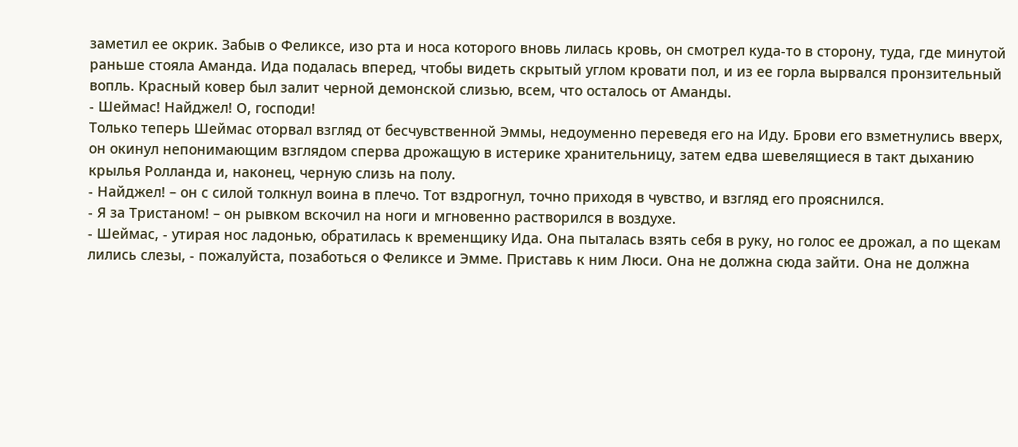заметил ее окрик. Забыв о Феликсе, изо рта и носа которого вновь лилась кровь, он смотрел куда-то в сторону, туда, где минутой раньше стояла Аманда. Ида подалась вперед, чтобы видеть скрытый углом кровати пол, и из ее горла вырвался пронзительный вопль. Красный ковер был залит черной демонской слизью, всем, что осталось от Аманды.
- Шеймас! Найджел! О, господи!
Только теперь Шеймас оторвал взгляд от бесчувственной Эммы, недоуменно переведя его на Иду. Брови его взметнулись вверх, он окинул непонимающим взглядом сперва дрожащую в истерике хранительницу, затем едва шевелящиеся в такт дыханию крылья Ролланда и, наконец, черную слизь на полу.
- Найджел! – он с силой толкнул воина в плечо. Тот вздрогнул, точно приходя в чувство, и взгляд его прояснился.
- Я за Тристаном! – он рывком вскочил на ноги и мгновенно растворился в воздухе.
- Шеймас, - утирая нос ладонью, обратилась к временщику Ида. Она пыталась взять себя в руку, но голос ее дрожал, а по щекам лились слезы, - пожалуйста, позаботься о Феликсе и Эмме. Приставь к ним Люси. Она не должна сюда зайти. Она не должна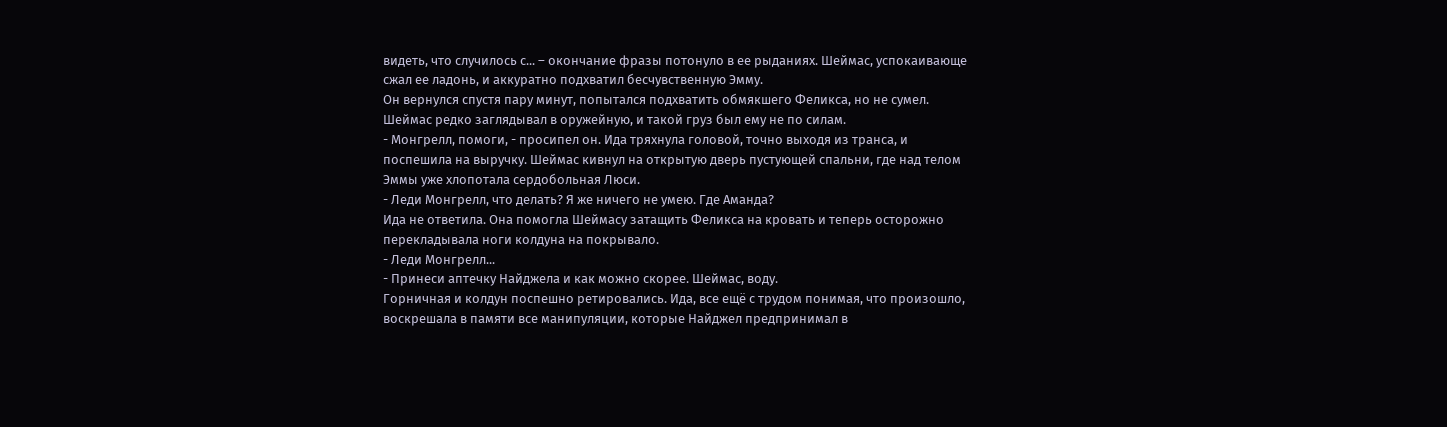видеть, что случилось с... – окончание фразы потонуло в ее рыданиях. Шеймас, успокаивающе сжал ее ладонь, и аккуратно подхватил бесчувственную Эмму.
Он вернулся спустя пару минут, попытался подхватить обмякшего Феликса, но не сумел. Шеймас редко заглядывал в оружейную, и такой груз был ему не по силам.
- Монгрелл, помоги, - просипел он. Ида тряхнула головой, точно выходя из транса, и поспешила на выручку. Шеймас кивнул на открытую дверь пустующей спальни, где над телом Эммы уже хлопотала сердобольная Люси.
- Леди Монгрелл, что делать? Я же ничего не умею. Где Аманда?
Ида не ответила. Она помогла Шеймасу затащить Феликса на кровать и теперь осторожно перекладывала ноги колдуна на покрывало.
- Леди Монгрелл...
- Принеси аптечку Найджела и как можно скорее. Шеймас, воду.
Горничная и колдун поспешно ретировались. Ида, все ещё с трудом понимая, что произошло, воскрешала в памяти все манипуляции, которые Найджел предпринимал в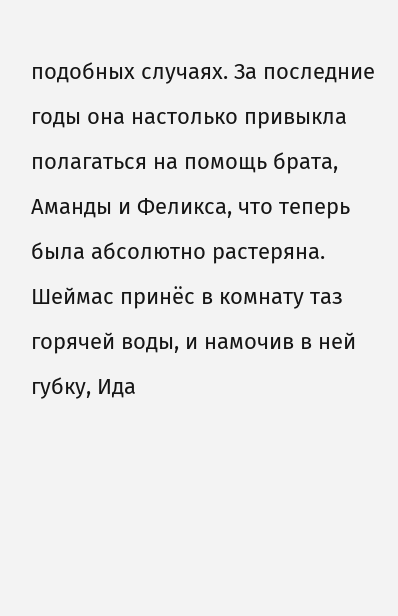подобных случаях. За последние годы она настолько привыкла полагаться на помощь брата, Аманды и Феликса, что теперь была абсолютно растеряна. Шеймас принёс в комнату таз горячей воды, и намочив в ней губку, Ида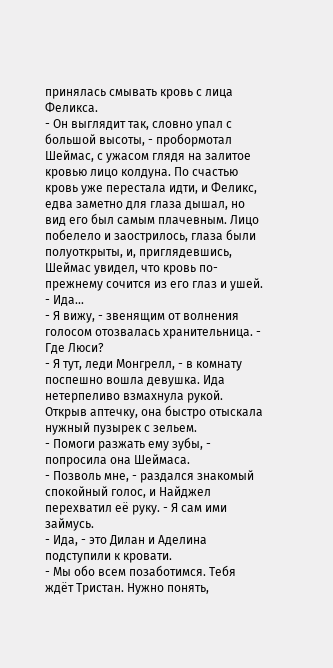принялась смывать кровь с лица Феликса.
- Он выглядит так, словно упал с большой высоты, - пробормотал Шеймас, с ужасом глядя на залитое кровью лицо колдуна. По счастью кровь уже перестала идти, и Феликс, едва заметно для глаза дышал, но вид его был самым плачевным. Лицо побелело и заострилось, глаза были полуоткрыты, и, приглядевшись, Шеймас увидел, что кровь по-прежнему сочится из его глаз и ушей. - Ида...
- Я вижу, - звенящим от волнения голосом отозвалась хранительница. - Где Люси?
- Я тут, леди Монгрелл, - в комнату поспешно вошла девушка. Ида нетерпеливо взмахнула рукой. Открыв аптечку, она быстро отыскала нужный пузырек с зельем.
- Помоги разжать ему зубы, - попросила она Шеймаса.
- Позволь мне, - раздался знакомый спокойный голос, и Найджел перехватил её руку. - Я сам ими займусь.
- Ида, - это Дилан и Аделина подступили к кровати.
- Мы обо всем позаботимся. Тебя ждёт Тристан. Нужно понять,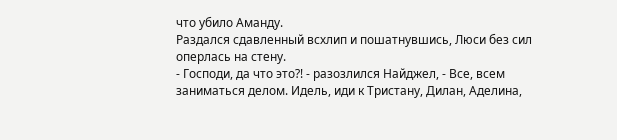что убило Аманду.
Раздался сдавленный всхлип и пошатнувшись, Люси без сил оперлась на стену.
- Господи, да что это?! - разозлился Найджел, - Все, всем заниматься делом. Идель, иди к Тристану, Дилан, Аделина,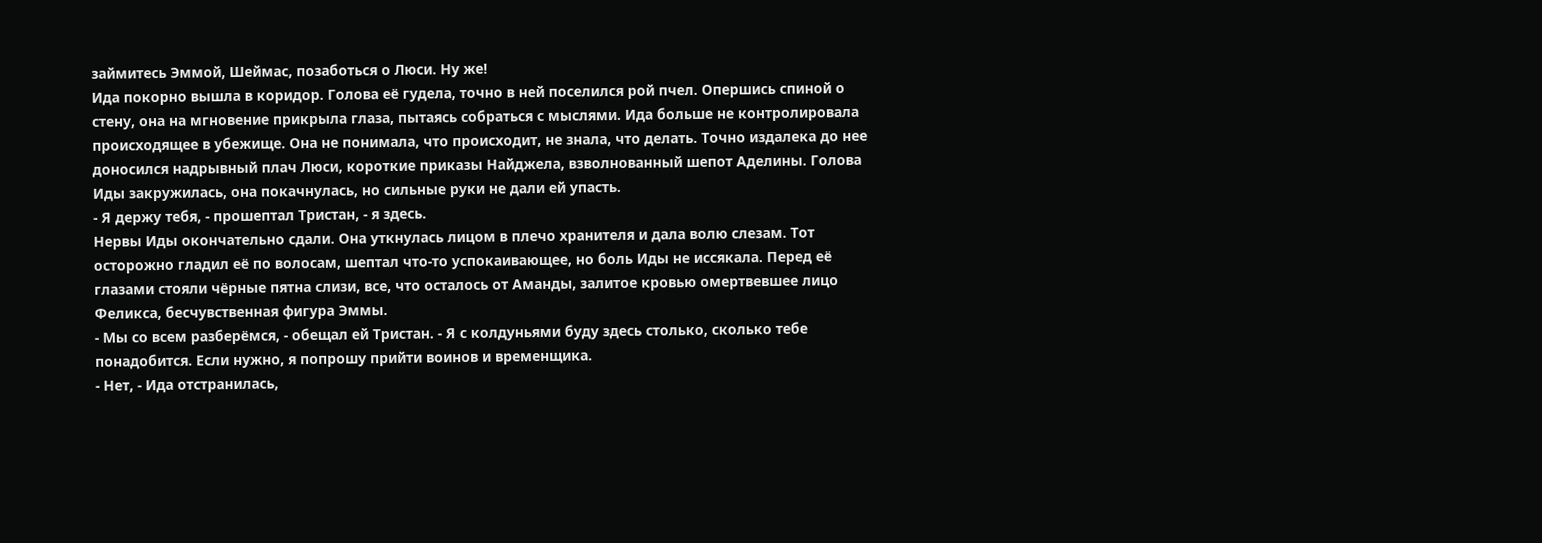займитесь Эммой, Шеймас, позаботься о Люси. Ну же!
Ида покорно вышла в коридор. Голова её гудела, точно в ней поселился рой пчел. Опершись спиной о стену, она на мгновение прикрыла глаза, пытаясь собраться с мыслями. Ида больше не контролировала происходящее в убежище. Она не понимала, что происходит, не знала, что делать. Точно издалека до нее доносился надрывный плач Люси, короткие приказы Найджела, взволнованный шепот Аделины. Голова Иды закружилась, она покачнулась, но сильные руки не дали ей упасть.
- Я держу тебя, - прошептал Тристан, - я здесь.
Нервы Иды окончательно сдали. Она уткнулась лицом в плечо хранителя и дала волю слезам. Тот осторожно гладил её по волосам, шептал что-то успокаивающее, но боль Иды не иссякала. Перед её глазами стояли чёрные пятна слизи, все, что осталось от Аманды, залитое кровью омертвевшее лицо Феликса, бесчувственная фигура Эммы.
- Мы со всем разберёмся, - обещал ей Тристан. - Я с колдуньями буду здесь столько, сколько тебе понадобится. Если нужно, я попрошу прийти воинов и временщика.
- Нет, - Ида отстранилась,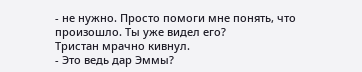- не нужно. Просто помоги мне понять, что произошло. Ты уже видел его?
Тристан мрачно кивнул.
- Это ведь дар Эммы?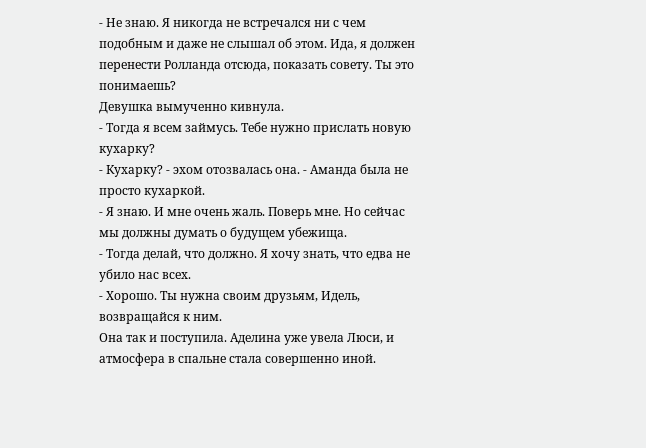- Не знаю. Я никогда не встречался ни с чем подобным и даже не слышал об этом. Ида, я должен перенести Ролланда отсюда, показать совету. Ты это понимаешь?
Девушка вымученно кивнула.
- Тогда я всем займусь. Тебе нужно прислать новую кухарку?
- Кухарку? - эхом отозвалась она. - Аманда была не просто кухаркой.
- Я знаю. И мне очень жаль. Поверь мне. Но сейчас мы должны думать о будущем убежища.
- Тогда делай, что должно. Я хочу знать, что едва не убило нас всех.
- Хорошо. Ты нужна своим друзьям, Идель, возвращайся к ним.
Она так и поступила. Аделина уже увела Люси, и атмосфера в спальне стала совершенно иной.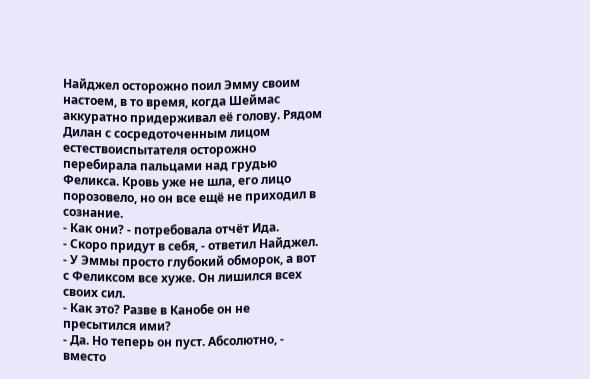Найджел осторожно поил Эмму своим настоем, в то время, когда Шеймас аккуратно придерживал её голову. Рядом Дилан с сосредоточенным лицом естествоиспытателя осторожно перебирала пальцами над грудью Феликса. Кровь уже не шла, его лицо порозовело, но он все ещё не приходил в сознание.
- Как они? - потребовала отчёт Ида.
- Скоро придут в себя, - ответил Найджел. - У Эммы просто глубокий обморок, а вот с Феликсом все хуже. Он лишился всех своих сил.
- Как это? Разве в Канобе он не пресытился ими?
- Да. Но теперь он пуст. Абсолютно, - вместо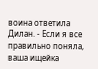воина ответила Дилан. - Если я все правильно поняла, ваша ищейка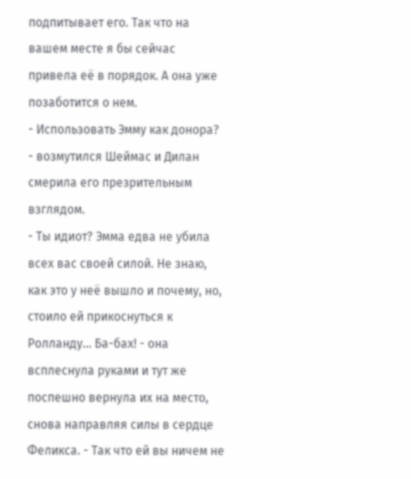подпитывает его. Так что на вашем месте я бы сейчас привела её в порядок. А она уже позаботится о нем.
- Использовать Эмму как донора? - возмутился Шеймас и Дилан смерила его презрительным взглядом.
- Ты идиот? Эмма едва не убила всех вас своей силой. Не знаю, как это у неё вышло и почему, но, стоило ей прикоснуться к Ролланду... Ба-бах! - она всплеснула руками и тут же поспешно вернула их на место, снова направляя силы в сердце Феликса. - Так что ей вы ничем не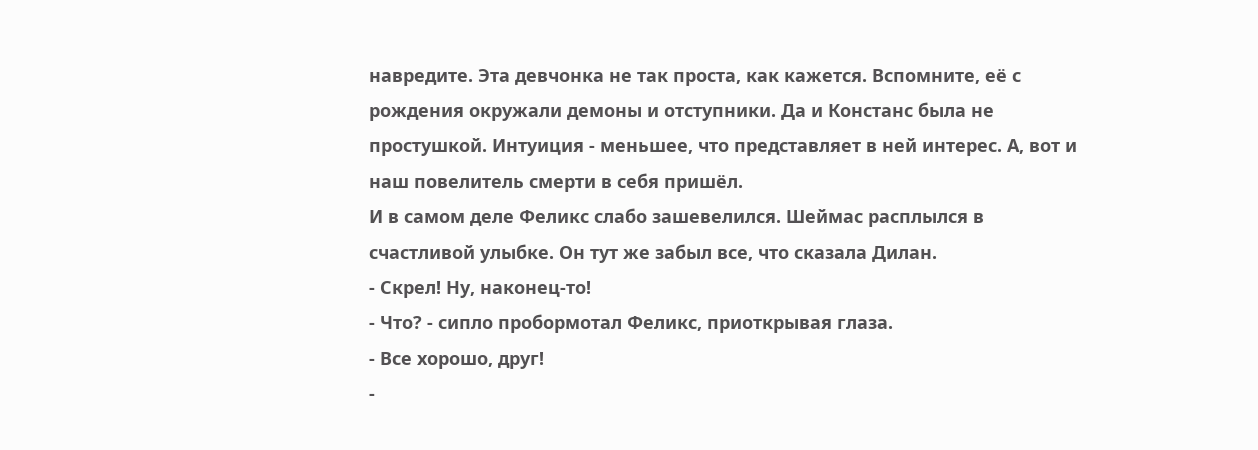навредите. Эта девчонка не так проста, как кажется. Вспомните, её с рождения окружали демоны и отступники. Да и Констанс была не простушкой. Интуиция - меньшее, что представляет в ней интерес. А, вот и наш повелитель смерти в себя пришёл.
И в самом деле Феликс слабо зашевелился. Шеймас расплылся в счастливой улыбке. Он тут же забыл все, что сказала Дилан.
- Скрел! Ну, наконец-то!
- Что? - сипло пробормотал Феликс, приоткрывая глаза.
- Все хорошо, друг!
-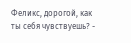Феликс, дорогой, как ты себя чувствуешь? -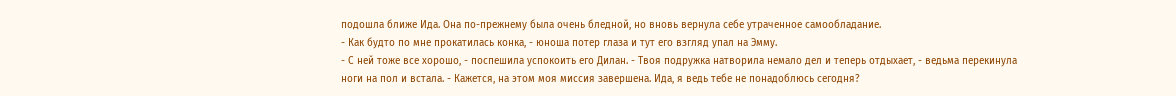подошла ближе Ида. Она по-прежнему была очень бледной, но вновь вернула себе утраченное самообладание.
- Как будто по мне прокатилась конка, - юноша потер глаза и тут его взгляд упал на Эмму.
- С ней тоже все хорошо, - поспешила успокоить его Дилан. - Твоя подружка натворила немало дел и теперь отдыхает, - ведьма перекинула ноги на пол и встала. - Кажется, на этом моя миссия завершена. Ида, я ведь тебе не понадоблюсь сегодня?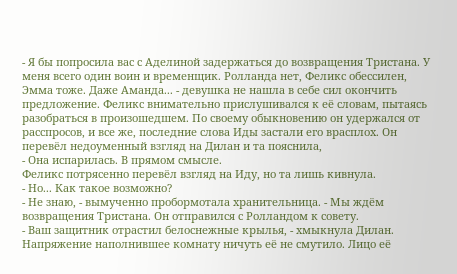- Я бы попросила вас с Аделиной задержаться до возвращения Тристана. У меня всего один воин и временщик. Ролланда нет, Феликс обессилен, Эмма тоже. Даже Аманда... - девушка не нашла в себе сил окончить предложение. Феликс внимательно прислушивался к её словам, пытаясь разобраться в произошедшем. По своему обыкновению он удержался от расспросов, и все же, последние слова Иды застали его врасплох. Он перевёл недоуменный взгляд на Дилан и та пояснила,
- Она испарилась. В прямом смысле.
Феликс потрясенно перевёл взгляд на Иду, но та лишь кивнула.
- Но... Как такое возможно?
- Не знаю, - вымученно пробормотала хранительница. - Мы ждём возвращения Тристана. Он отправился с Ролландом к совету.
- Ваш защитник отрастил белоснежные крылья, - хмыкнула Дилан. Напряжение наполнившее комнату ничуть её не смутило. Лицо её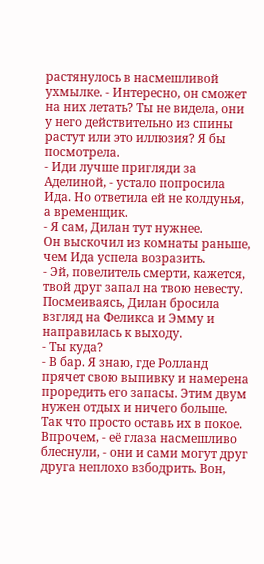растянулось в насмешливой ухмылке. - Интересно, он сможет на них летать? Ты не видела, они у него действительно из спины растут или это иллюзия? Я бы посмотрела.
- Иди лучше пригляди за Аделиной, - устало попросила Ида. Но ответила ей не колдунья, а временщик.
- Я сам, Дилан тут нужнее.
Он выскочил из комнаты раньше, чем Ида успела возразить.
- Эй, повелитель смерти, кажется, твой друг запал на твою невесту.
Посмеиваясь, Дилан бросила взгляд на Феликса и Эмму и направилась к выходу.
- Ты куда?
- В бар. Я знаю, где Ролланд прячет свою выпивку и намерена проредить его запасы. Этим двум нужен отдых и ничего больше. Так что просто оставь их в покое. Впрочем, - её глаза насмешливо блеснули, - они и сами могут друг друга неплохо взбодрить. Вон,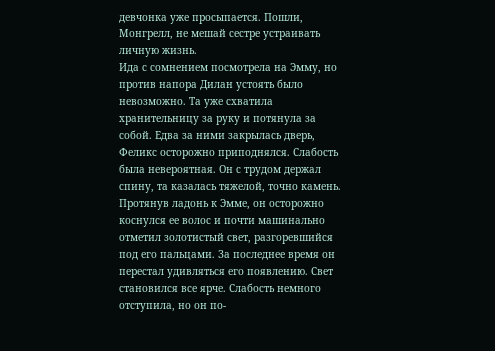девчонка уже просыпается. Пошли, Монгрелл, не мешай сестре устраивать личную жизнь.
Ида с сомнением посмотрела на Эмму, но против напора Дилан устоять было невозможно. Та уже схватила хранительницу за руку и потянула за собой. Едва за ними закрылась дверь, Феликс осторожно приподнялся. Слабость была невероятная. Он с трудом держал спину, та казалась тяжелой, точно камень. Протянув ладонь к Эмме, он осторожно коснулся ее волос и почти машинально отметил золотистый свет, разгоревшийся под его пальцами. За последнее время он перестал удивляться его появлению. Свет становился все ярче. Слабость немного отступила, но он по-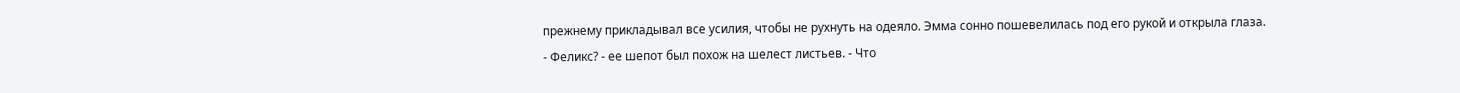прежнему прикладывал все усилия, чтобы не рухнуть на одеяло. Эмма сонно пошевелилась под его рукой и открыла глаза.
- Феликс? - ее шепот был похож на шелест листьев. - Что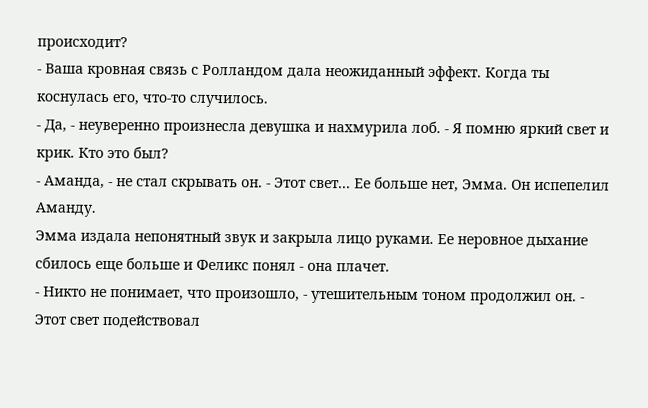происходит?
- Ваша кровная связь с Ролландом дала неожиданный эффект. Когда ты коснулась его, что-то случилось.
- Да, - неуверенно произнесла девушка и нахмурила лоб. - Я помню яркий свет и крик. Кто это был?
- Аманда, - не стал скрывать он. - Этот свет... Ее больше нет, Эмма. Он испепелил Аманду.
Эмма издала непонятный звук и закрыла лицо руками. Ее неровное дыхание сбилось еще больше и Феликс понял - она плачет.
- Никто не понимает, что произошло, - утешительным тоном продолжил он. - Этот свет подействовал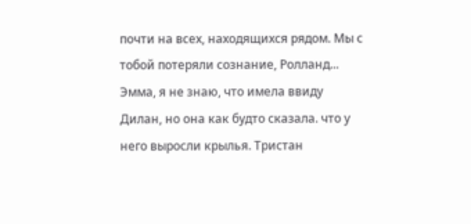почти на всех, находящихся рядом. Мы с тобой потеряли сознание, Ролланд... Эмма, я не знаю, что имела ввиду Дилан, но она как будто сказала. что у него выросли крылья. Тристан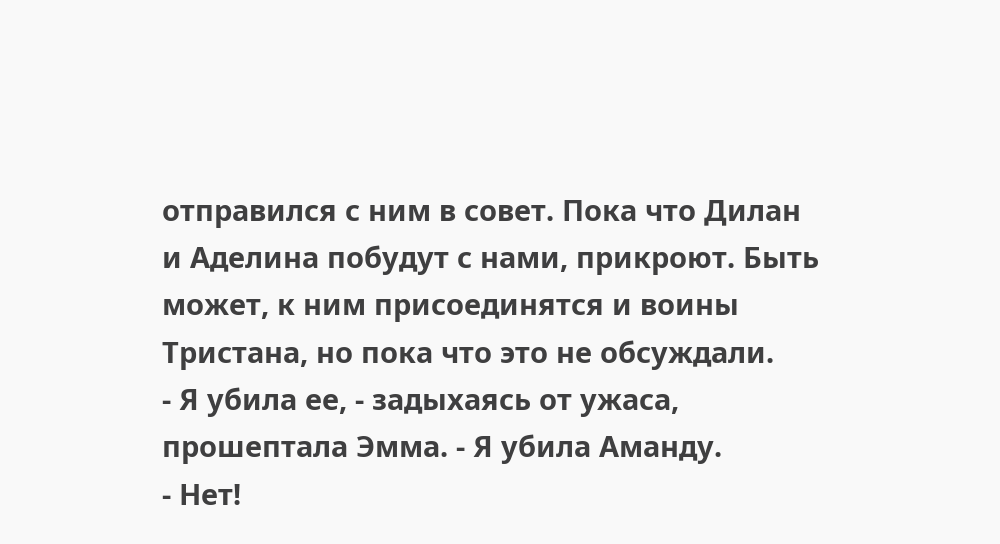отправился с ним в совет. Пока что Дилан и Аделина побудут с нами, прикроют. Быть может, к ним присоединятся и воины Тристана, но пока что это не обсуждали.
- Я убила ее, - задыхаясь от ужаса, прошептала Эмма. - Я убила Аманду.
- Нет!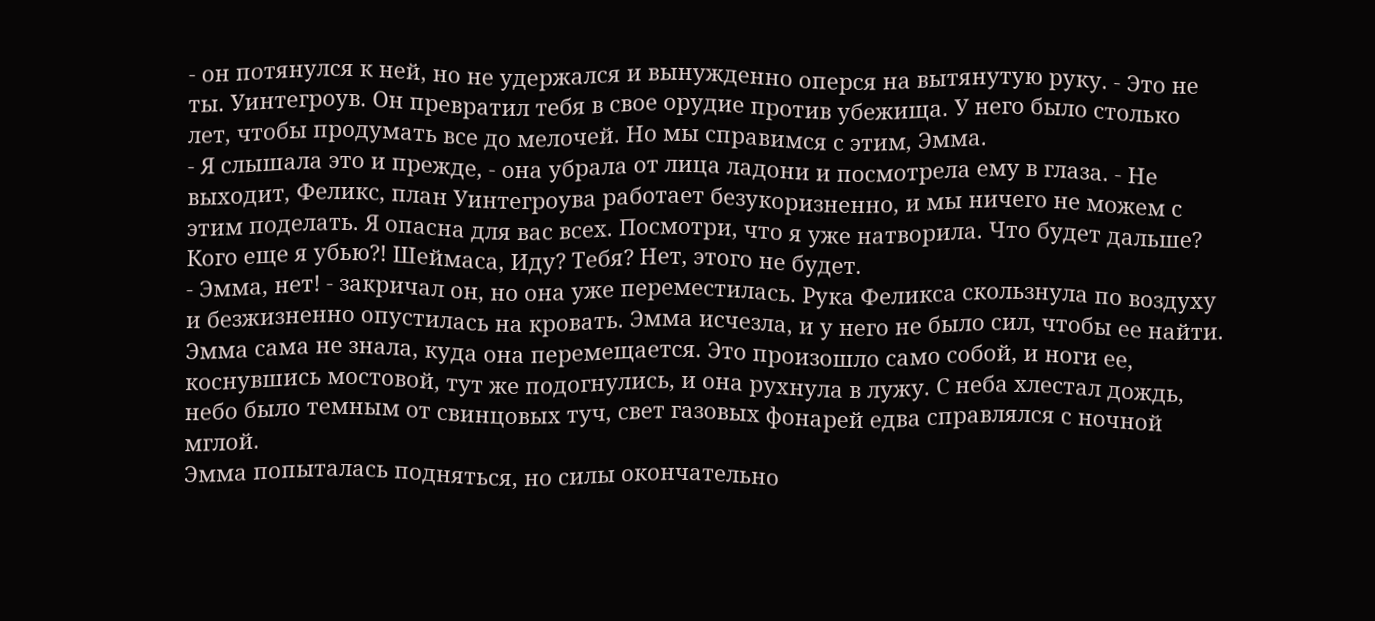- он потянулся к ней, но не удержался и вынужденно оперся на вытянутую руку. - Это не ты. Уинтегроув. Он превратил тебя в свое орудие против убежища. У него было столько лет, чтобы продумать все до мелочей. Но мы справимся с этим, Эмма.
- Я слышала это и прежде, - она убрала от лица ладони и посмотрела ему в глаза. - Не выходит, Феликс, план Уинтегроува работает безукоризненно, и мы ничего не можем с этим поделать. Я опасна для вас всех. Посмотри, что я уже натворила. Что будет дальше? Кого еще я убью?! Шеймаса, Иду? Тебя? Нет, этого не будет.
- Эмма, нет! - закричал он, но она уже переместилась. Рука Феликса скользнула по воздуху и безжизненно опустилась на кровать. Эмма исчезла, и у него не было сил, чтобы ее найти.
Эмма сама не знала, куда она перемещается. Это произошло само собой, и ноги ее, коснувшись мостовой, тут же подогнулись, и она рухнула в лужу. С неба хлестал дождь, небо было темным от свинцовых туч, свет газовых фонарей едва справлялся с ночной мглой.
Эмма попыталась подняться, но силы окончательно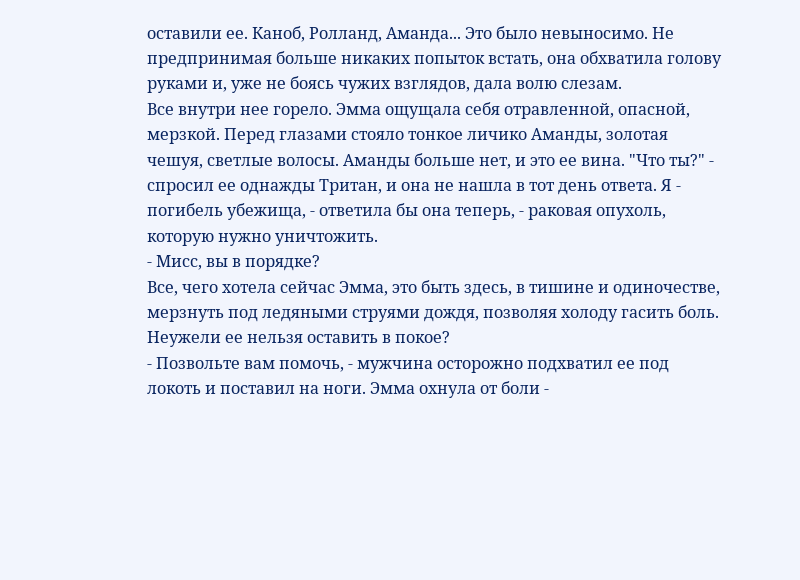оставили ее. Каноб, Ролланд, Аманда... Это было невыносимо. Не предпринимая больше никаких попыток встать, она обхватила голову руками и, уже не боясь чужих взглядов, дала волю слезам.
Все внутри нее горело. Эмма ощущала себя отравленной, опасной, мерзкой. Перед глазами стояло тонкое личико Аманды, золотая чешуя, светлые волосы. Аманды больше нет, и это ее вина. "Что ты?" - спросил ее однажды Тритан, и она не нашла в тот день ответа. Я - погибель убежища, - ответила бы она теперь, - раковая опухоль, которую нужно уничтожить.
- Мисс, вы в порядке?
Все, чего хотела сейчас Эмма, это быть здесь, в тишине и одиночестве, мерзнуть под ледяными струями дождя, позволяя холоду гасить боль. Неужели ее нельзя оставить в покое?
- Позвольте вам помочь, - мужчина осторожно подхватил ее под локоть и поставил на ноги. Эмма охнула от боли -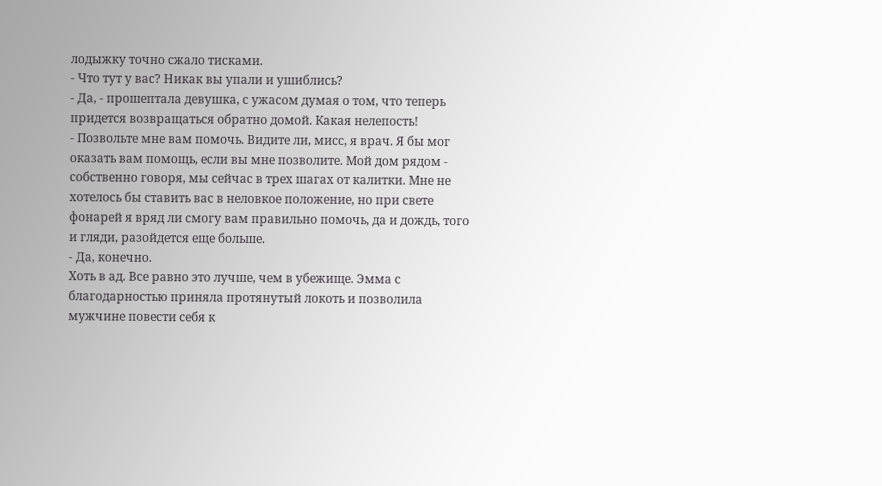лодыжку точно сжало тисками.
- Что тут у вас? Никак вы упали и ушиблись?
- Да, - прошептала девушка, с ужасом думая о том, что теперь придется возвращаться обратно домой. Какая нелепость!
- Позвольте мне вам помочь. Видите ли, мисс, я врач. Я бы мог оказать вам помощь, если вы мне позволите. Мой дом рядом - собственно говоря, мы сейчас в трех шагах от калитки. Мне не хотелось бы ставить вас в неловкое положение, но при свете фонарей я вряд ли смогу вам правильно помочь, да и дождь, того и гляди, разойдется еще больше.
- Да, конечно.
Хоть в ад. Все равно это лучше, чем в убежище. Эмма с благодарностью приняла протянутый локоть и позволила мужчине повести себя к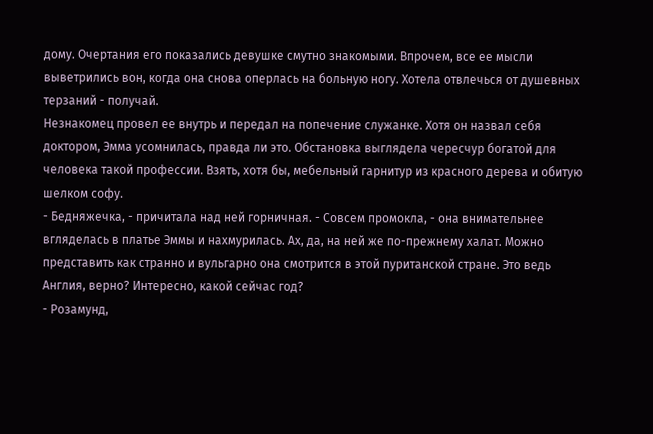дому. Очертания его показались девушке смутно знакомыми. Впрочем, все ее мысли выветрились вон, когда она снова оперлась на больную ногу. Хотела отвлечься от душевных терзаний - получай.
Незнакомец провел ее внутрь и передал на попечение служанке. Хотя он назвал себя доктором, Эмма усомнилась, правда ли это. Обстановка выглядела чересчур богатой для человека такой профессии. Взять, хотя бы, мебельный гарнитур из красного дерева и обитую шелком софу.
- Бедняжечка, - причитала над ней горничная. - Совсем промокла, - она внимательнее вгляделась в платье Эммы и нахмурилась. Ах, да, на ней же по-прежнему халат. Можно представить как странно и вульгарно она смотрится в этой пуританской стране. Это ведь Англия, верно? Интересно, какой сейчас год?
- Розамунд,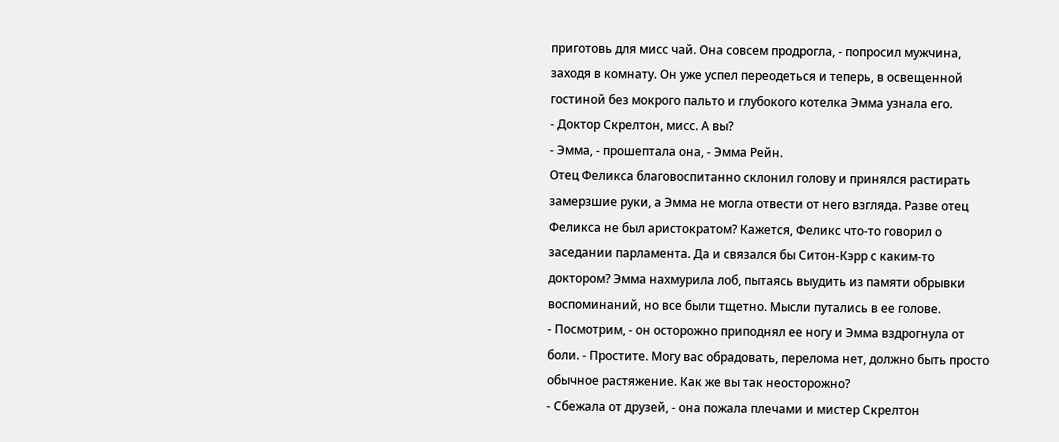приготовь для мисс чай. Она совсем продрогла, - попросил мужчина, заходя в комнату. Он уже успел переодеться и теперь, в освещенной гостиной без мокрого пальто и глубокого котелка Эмма узнала его.
- Доктор Скрелтон, мисс. А вы?
- Эмма, - прошептала она, - Эмма Рейн.
Отец Феликса благовоспитанно склонил голову и принялся растирать замерзшие руки, а Эмма не могла отвести от него взгляда. Разве отец Феликса не был аристократом? Кажется, Феликс что-то говорил о заседании парламента. Да и связался бы Ситон-Кэрр с каким-то доктором? Эмма нахмурила лоб, пытаясь выудить из памяти обрывки воспоминаний, но все были тщетно. Мысли путались в ее голове.
- Посмотрим, - он осторожно приподнял ее ногу и Эмма вздрогнула от боли. - Простите. Могу вас обрадовать, перелома нет, должно быть просто обычное растяжение. Как же вы так неосторожно?
- Сбежала от друзей, - она пожала плечами и мистер Скрелтон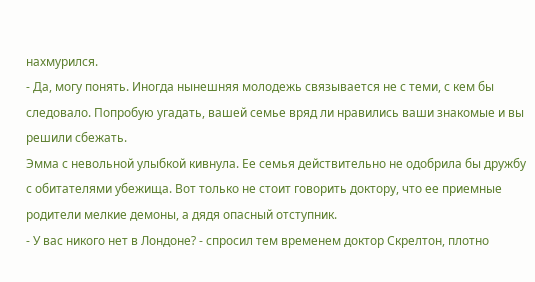нахмурился.
- Да, могу понять. Иногда нынешняя молодежь связывается не с теми, с кем бы следовало. Попробую угадать, вашей семье вряд ли нравились ваши знакомые и вы решили сбежать.
Эмма с невольной улыбкой кивнула. Ее семья действительно не одобрила бы дружбу с обитателями убежища. Вот только не стоит говорить доктору, что ее приемные родители мелкие демоны, а дядя опасный отступник.
- У вас никого нет в Лондоне? - спросил тем временем доктор Скрелтон, плотно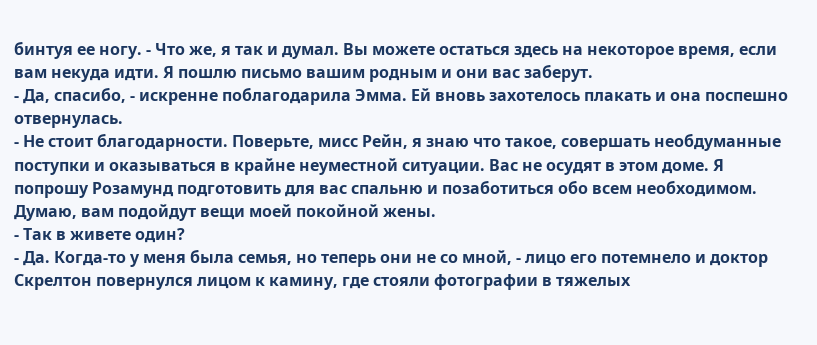бинтуя ее ногу. - Что же, я так и думал. Вы можете остаться здесь на некоторое время, если вам некуда идти. Я пошлю письмо вашим родным и они вас заберут.
- Да, спасибо, - искренне поблагодарила Эмма. Ей вновь захотелось плакать и она поспешно отвернулась.
- Не стоит благодарности. Поверьте, мисс Рейн, я знаю что такое, совершать необдуманные поступки и оказываться в крайне неуместной ситуации. Вас не осудят в этом доме. Я попрошу Розамунд подготовить для вас спальню и позаботиться обо всем необходимом. Думаю, вам подойдут вещи моей покойной жены.
- Так в живете один?
- Да. Когда-то у меня была семья, но теперь они не со мной, - лицо его потемнело и доктор Скрелтон повернулся лицом к камину, где стояли фотографии в тяжелых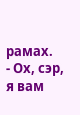рамах.
- Ох, сэр, я вам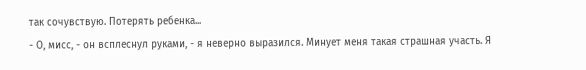так сочувствую. Потерять ребенка...
- О, мисс, - он всплеснул руками, - я неверно выразился. Минует меня такая страшная участь. Я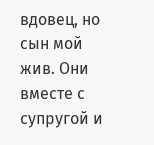вдовец, но сын мой жив. Они вместе с супругой и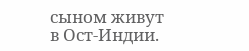сыном живут в Ост-Индии.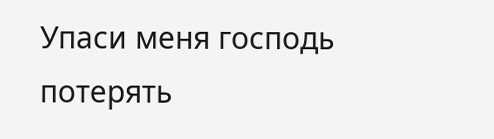Упаси меня господь потерять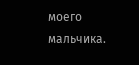моего мальчика.